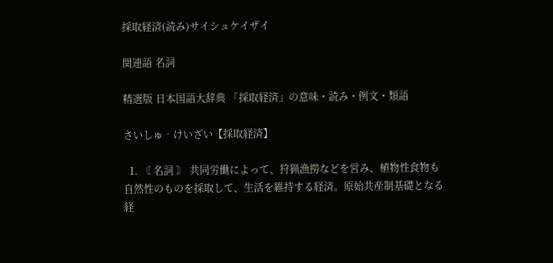採取経済(読み)サイシュケイザイ

関連語 名詞

精選版 日本国語大辞典 「採取経済」の意味・読み・例文・類語

さいしゅ‐けいざい【採取経済】

  1. 〘 名詞 〙 共同労働によって、狩猟漁撈などを営み、植物性食物も自然性のものを採取して、生活を維持する経済。原始共産制基礎となる経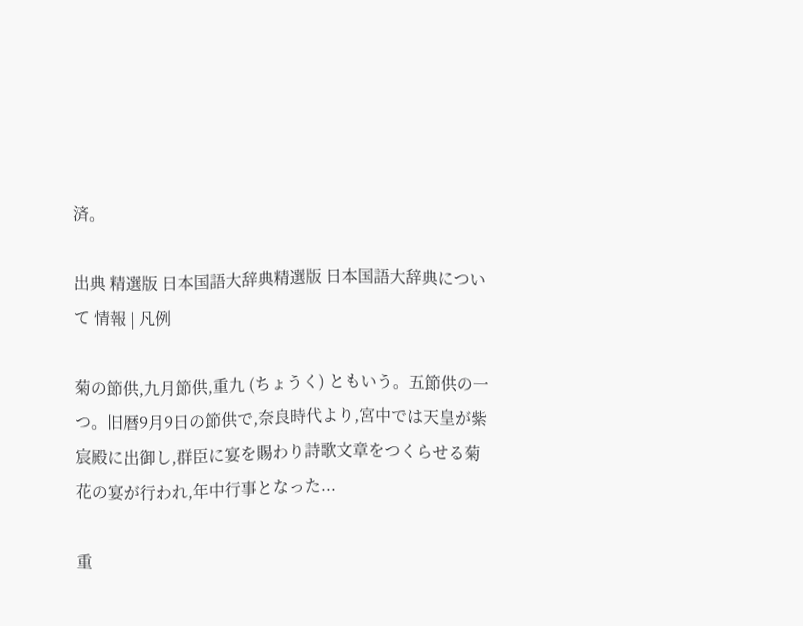済。

出典 精選版 日本国語大辞典精選版 日本国語大辞典について 情報 | 凡例

菊の節供,九月節供,重九 (ちょうく) ともいう。五節供の一つ。旧暦9月9日の節供で,奈良時代より,宮中では天皇が紫宸殿に出御し,群臣に宴を賜わり詩歌文章をつくらせる菊花の宴が行われ,年中行事となった...

重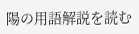陽の用語解説を読む